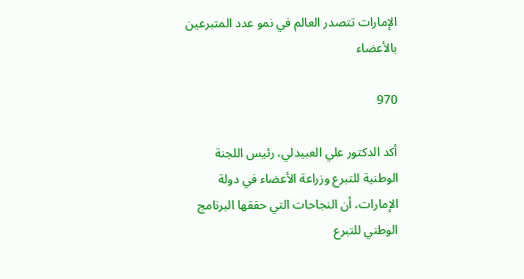الإمارات تتصدر العالم في نمو عدد المتبرعين بالأعضاء

970

أكد الدكتور علي العبيدلي، رئيس اللجنة الوطنية للتبرع وزراعة الأعضاء في دولة الإمارات، أن النجاحات التي حققها البرنامج الوطني للتبرع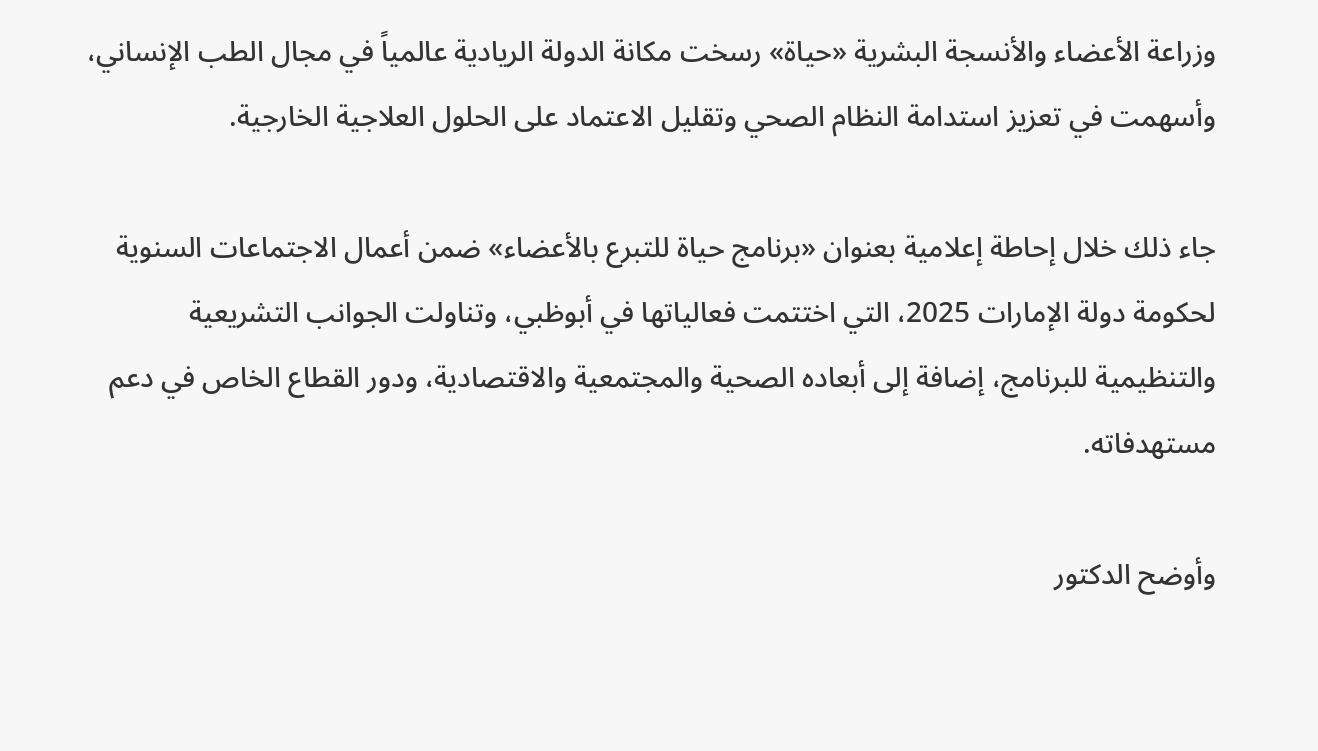وزراعة الأعضاء والأنسجة البشرية «حياة» رسخت مكانة الدولة الريادية عالمياً في مجال الطب الإنساني، وأسهمت في تعزيز استدامة النظام الصحي وتقليل الاعتماد على الحلول العلاجية الخارجية.

جاء ذلك خلال إحاطة إعلامية بعنوان «برنامج حياة للتبرع بالأعضاء» ضمن أعمال الاجتماعات السنوية لحكومة دولة الإمارات 2025، التي اختتمت فعالياتها في أبوظبي، وتناولت الجوانب التشريعية والتنظيمية للبرنامج، إضافة إلى أبعاده الصحية والمجتمعية والاقتصادية، ودور القطاع الخاص في دعم مستهدفاته.

وأوضح الدكتور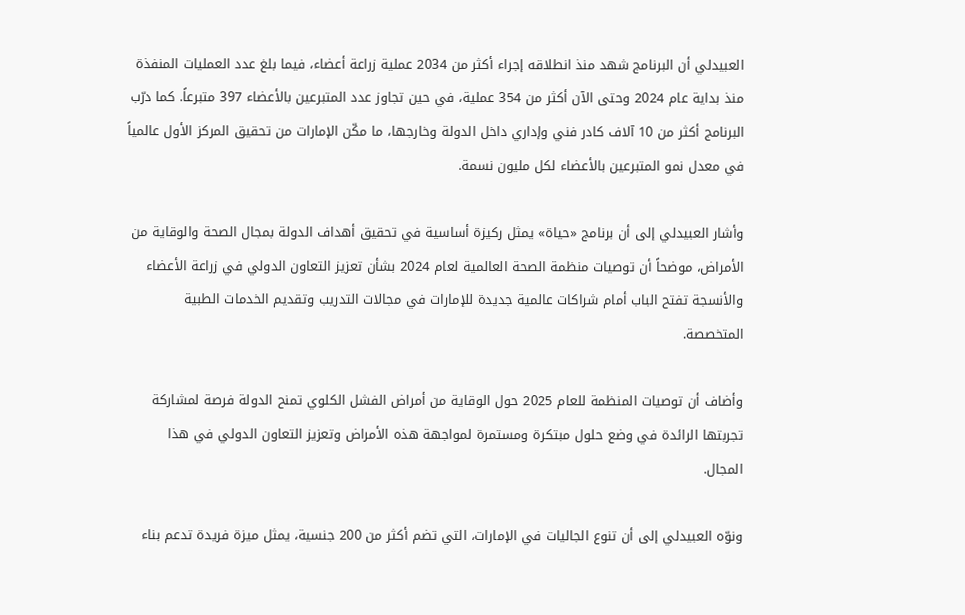العبيدلي أن البرنامج شهد منذ انطلاقه إجراء أكثر من 2034 عملية زراعة أعضاء، فيما بلغ عدد العمليات المنفذة منذ بداية عام 2024 وحتى الآن أكثر من 354 عملية، في حين تجاوز عدد المتبرعين بالأعضاء 397 متبرعاً. كما درّب البرنامج أكثر من 10 آلاف كادر فني وإداري داخل الدولة وخارجها، ما مكّن الإمارات من تحقيق المركز الأول عالمياً في معدل نمو المتبرعين بالأعضاء لكل مليون نسمة.

وأشار العبيدلي إلى أن برنامج «حياة» يمثل ركيزة أساسية في تحقيق أهداف الدولة بمجال الصحة والوقاية من الأمراض، موضحاً أن توصيات منظمة الصحة العالمية لعام 2024 بشأن تعزيز التعاون الدولي في زراعة الأعضاء والأنسجة تفتح الباب أمام شراكات عالمية جديدة للإمارات في مجالات التدريب وتقديم الخدمات الطبية المتخصصة.

وأضاف أن توصيات المنظمة للعام 2025 حول الوقاية من أمراض الفشل الكلوي تمنح الدولة فرصة لمشاركة تجربتها الرائدة في وضع حلول مبتكرة ومستمرة لمواجهة هذه الأمراض وتعزيز التعاون الدولي في هذا المجال.

ونوّه العبيدلي إلى أن تنوع الجاليات في الإمارات، التي تضم أكثر من 200 جنسية، يمثل ميزة فريدة تدعم بناء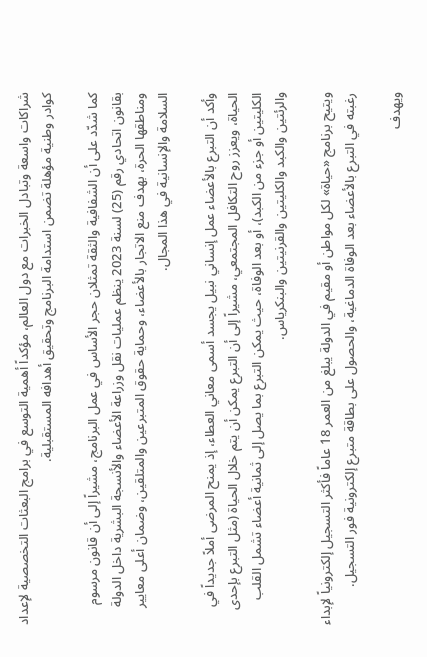شراكات واسعة وتبادل الخبرات مع دول العالم، مؤكداً أهمية التوسع في برامج البعثات التخصصية لإعداد كوادر وطنية مؤهلة تضمن استدامة البرنامج وتحقيق أهدافه المستقبلية.

كما شدّد على أن الشفافية والثقة تمثلان حجر الأساس في عمل البرنامج، مشيراً إلى أن قانون مرسوم بقانون اتحادي رقم (25) لسنة 2023 ينظم عمليات نقل وزراعة الأعضاء والأنسجة البشرية داخل الدولة ومناطقها الحرة، بهدف منع الاتجار بالأعضاء، وحماية حقوق المتبرعين والمتلقين، وضمان أعلى معايير السلامة والإنسانية في هذا المجال.

وأكد أن التبرع بالأعضاء عمل إنساني نبيل يجسد أسمى معاني العطاء، إذ يمنح المرضى أملاً جديداً في الحياة، ويعزز روح التكافل المجتمعي، مشيراً إلى أن التبرع يمكن أن يتم خلال الحياة (مثل التبرع بإحدى الكليتين أو جزء من الكبد)، أو بعد الوفاة، حيث يمكن التبرع بما يصل إلى ثمانية أعضاء تشمل القلب والرئتين والكبد والكليتين والقرنيتين والبنكرياس.

ويتيح برنامج «حياة» لكل مواطن أو مقيم في الدولة يبلغ من العمر 18 عاماً فأكثر التسجيل إلكترونياً لإبداء رغبته في التبرع بالأعضاء بعد الوفاة الدماغية، والحصول على بطاقة متبرع إلكترونية فور التسجيل.

ويهدف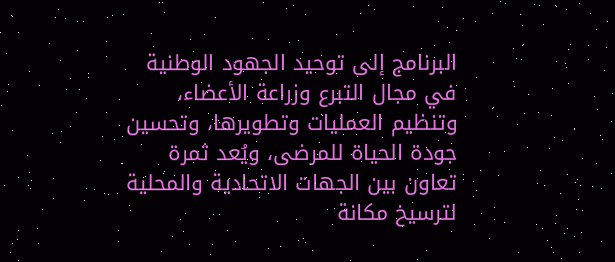البرنامج إلى توحيد الجهود الوطنية في مجال التبرع وزراعة الأعضاء، وتنظيم العمليات وتطويرها، وتحسين جودة الحياة للمرضى، ويُعد ثمرة تعاون بين الجهات الاتحادية والمحلية لترسيخ مكانة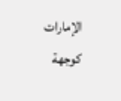الإمارات كوجهة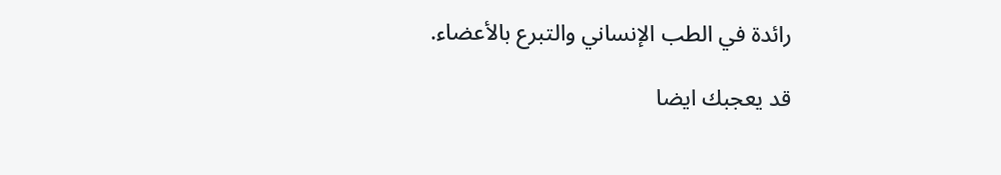رائدة في الطب الإنساني والتبرع بالأعضاء.

قد يعجبك ايضا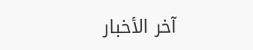آخر الأخبار